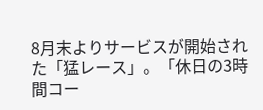8月末よりサービスが開始された「猛レース」。「休日の3時間コー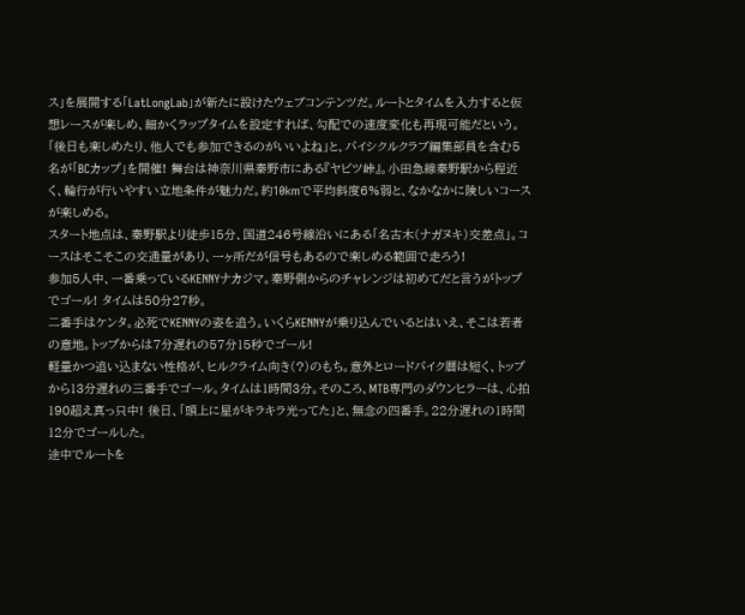ス」を展開する「LatLongLab」が新たに設けたウェブコンテンツだ。ルートとタイムを入力すると仮想レースが楽しめ、細かくラップタイムを設定すれば、勾配での速度変化も再現可能だという。 「後日も楽しめたり、他人でも参加できるのがいいよね」と、バイシクルクラブ編集部員を含む5名が「BCカップ」を開催! 舞台は神奈川県秦野市にある『ヤビツ峠』。小田急線秦野駅から程近く、輪行が行いやすい立地条件が魅力だ。約10kmで平均斜度6%弱と、なかなかに険しいコースが楽しめる。
スタート地点は、秦野駅より徒歩15分、国道246号線沿いにある「名古木(ナガヌキ)交差点」。コースはそこそこの交通量があり、一ヶ所だが信号もあるので楽しめる範囲で走ろう!
参加5人中、一番乗っているKENNYナカジマ。秦野側からのチャレンジは初めてだと言うがトップでゴール! タイムは50分27秒。
二番手はケンタ。必死でKENNYの姿を追う。いくらKENNYが乗り込んでいるとはいえ、そこは若者の意地。トップからは7分遅れの57分15秒でゴール!
軽量かつ追い込まない性格が、ヒルクライム向き(?)のもち。意外とロードバイク暦は短く、トップから13分遅れの三番手でゴール。タイムは1時間3分。そのころ、MTB専門のダウンヒラーは、心拍190超え真っ只中! 後日、「頭上に星がキラキラ光ってた」と、無念の四番手。22分遅れの1時間12分でゴールした。
途中でルートを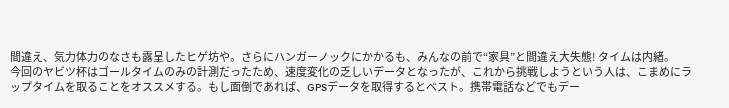間違え、気力体力のなさも露呈したヒゲ坊や。さらにハンガーノックにかかるも、みんなの前で“家具”と間違え大失態! タイムは内緒。
今回のヤビツ杯はゴールタイムのみの計測だったため、速度変化の乏しいデータとなったが、これから挑戦しようという人は、こまめにラップタイムを取ることをオススメする。もし面倒であれば、GPSデータを取得するとベスト。携帯電話などでもデー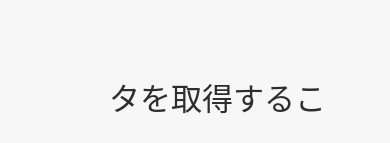タを取得するこ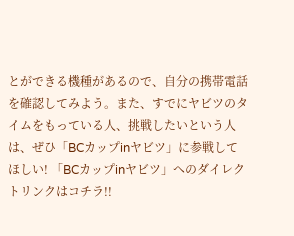とができる機種があるので、自分の携帯電話を確認してみよう。また、すでにヤビツのタイムをもっている人、挑戦したいという人は、ぜひ「BCカップinヤビツ」に参戦してほしい! 「BCカップinヤビツ」へのダイレクトリンクはコチラ!!